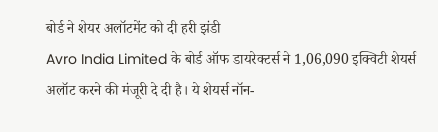बोर्ड ने शेयर अलॉटमेंट को दी हरी झंडी
Avro India Limited के बोर्ड ऑफ डायरेक्टर्स ने 1,06,090 इक्विटी शेयर्स अलॉट करने की मंजूरी दे दी है। ये शेयर्स नॉन-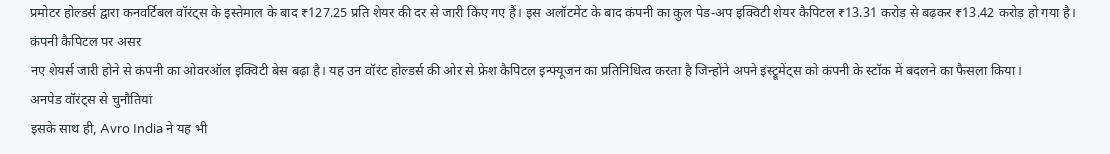प्रमोटर होल्डर्स द्वारा कनवर्टिबल वॉरंट्स के इस्तेमाल के बाद ₹127.25 प्रति शेयर की दर से जारी किए गए हैं। इस अलॉटमेंट के बाद कंपनी का कुल पेड-अप इक्विटी शेयर कैपिटल ₹13.31 करोड़ से बढ़कर ₹13.42 करोड़ हो गया है।
कंपनी कैपिटल पर असर
नए शेयर्स जारी होने से कंपनी का ओवरऑल इक्विटी बेस बढ़ा है। यह उन वॉरंट होल्डर्स की ओर से फ्रेश कैपिटल इन्फ्यूजन का प्रतिनिधित्व करता है जिन्होंने अपने इंस्ट्रूमेंट्स को कंपनी के स्टॉक में बदलने का फैसला किया।
अनपेड वॉरंट्स से चुनौतियां
इसके साथ ही, Avro India ने यह भी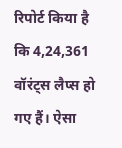रिपोर्ट किया है कि 4,24,361 वॉरंट्स लैप्स हो गए हैं। ऐसा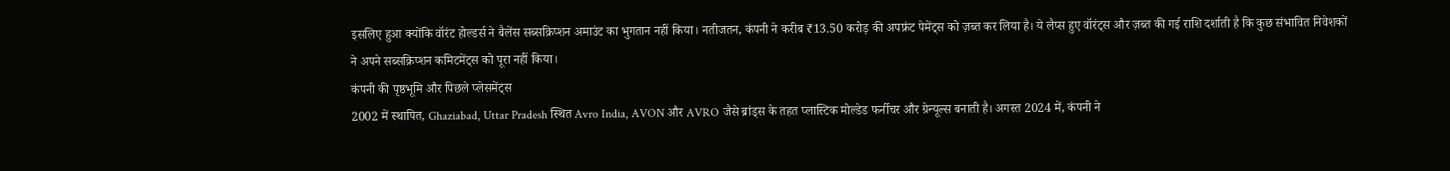इसलिए हुआ क्योंकि वॉरंट होल्डर्स ने बैलेंस सब्सक्रिप्शन अमाउंट का भुगतान नहीं किया। नतीजतन, कंपनी ने करीब ₹13.50 करोड़ की अपफ्रंट पेमेंट्स को ज़ब्त कर लिया है। ये लैप्स हुए वॉरंट्स और ज़ब्त की गई राशि दर्शाती है कि कुछ संभावित निवेशकों ने अपने सब्सक्रिप्शन कमिटमेंट्स को पूरा नहीं किया।
कंपनी की पृष्ठभूमि और पिछले प्लेसमेंट्स
2002 में स्थापित, Ghaziabad, Uttar Pradesh स्थित Avro India, AVON और AVRO जैसे ब्रांड्स के तहत प्लास्टिक मोल्डेड फर्नीचर और ग्रेन्यूल्स बनाती है। अगस्त 2024 में, कंपनी ने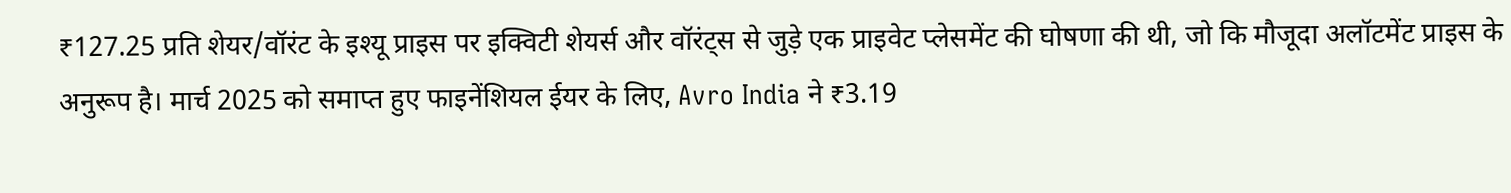₹127.25 प्रति शेयर/वॉरंट के इश्यू प्राइस पर इक्विटी शेयर्स और वॉरंट्स से जुड़े एक प्राइवेट प्लेसमेंट की घोषणा की थी, जो कि मौजूदा अलॉटमेंट प्राइस के अनुरूप है। मार्च 2025 को समाप्त हुए फाइनेंशियल ईयर के लिए, Avro India ने ₹3.19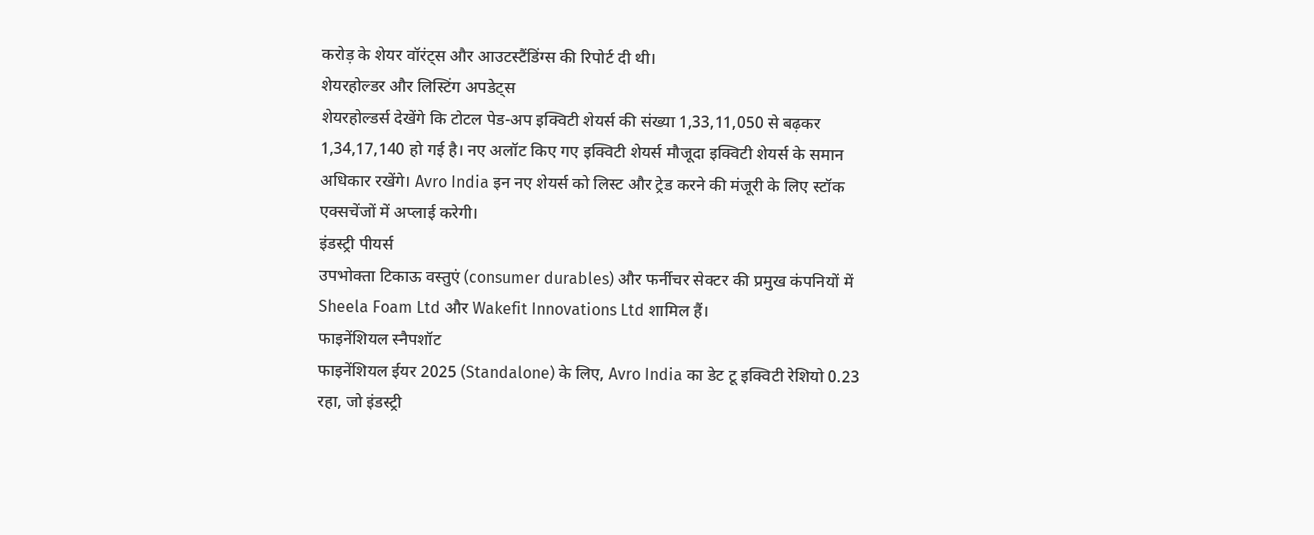करोड़ के शेयर वॉरंट्स और आउटस्टैंडिंग्स की रिपोर्ट दी थी।
शेयरहोल्डर और लिस्टिंग अपडेट्स
शेयरहोल्डर्स देखेंगे कि टोटल पेड-अप इक्विटी शेयर्स की संख्या 1,33,11,050 से बढ़कर 1,34,17,140 हो गई है। नए अलॉट किए गए इक्विटी शेयर्स मौजूदा इक्विटी शेयर्स के समान अधिकार रखेंगे। Avro India इन नए शेयर्स को लिस्ट और ट्रेड करने की मंजूरी के लिए स्टॉक एक्सचेंजों में अप्लाई करेगी।
इंडस्ट्री पीयर्स
उपभोक्ता टिकाऊ वस्तुएं (consumer durables) और फर्नीचर सेक्टर की प्रमुख कंपनियों में Sheela Foam Ltd और Wakefit Innovations Ltd शामिल हैं।
फाइनेंशियल स्नैपशॉट
फाइनेंशियल ईयर 2025 (Standalone) के लिए, Avro India का डेट टू इक्विटी रेशियो 0.23 रहा, जो इंडस्ट्री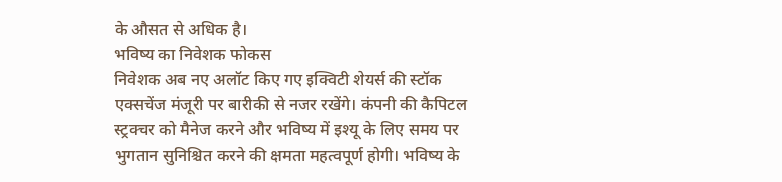के औसत से अधिक है।
भविष्य का निवेशक फोकस
निवेशक अब नए अलॉट किए गए इक्विटी शेयर्स की स्टॉक एक्सचेंज मंजूरी पर बारीकी से नजर रखेंगे। कंपनी की कैपिटल स्ट्रक्चर को मैनेज करने और भविष्य में इश्यू के लिए समय पर भुगतान सुनिश्चित करने की क्षमता महत्वपूर्ण होगी। भविष्य के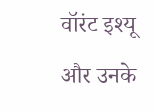वॉरंट इश्यू और उनके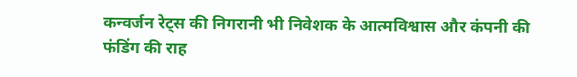कन्वर्जन रेट्स की निगरानी भी निवेशक के आत्मविश्वास और कंपनी की फंडिंग की राह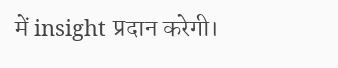में insight प्रदान करेगी।